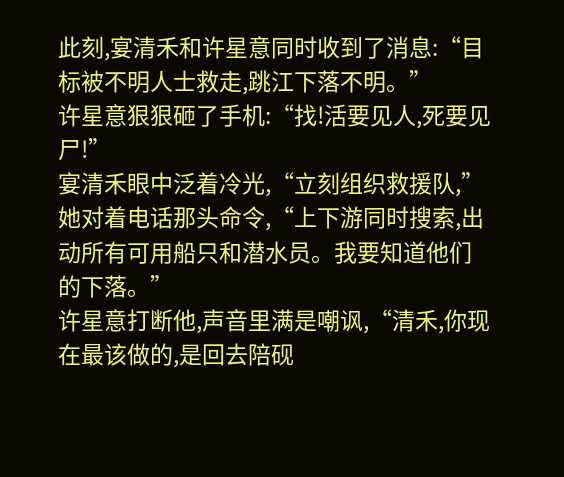此刻,宴清禾和许星意同时收到了消息:“目标被不明人士救走,跳江下落不明。”
许星意狠狠砸了手机:“找!活要见人,死要见尸!”
宴清禾眼中泛着冷光,“立刻组织救援队,”
她对着电话那头命令,“上下游同时搜索,出动所有可用船只和潜水员。我要知道他们的下落。”
许星意打断他,声音里满是嘲讽,“清禾,你现在最该做的,是回去陪砚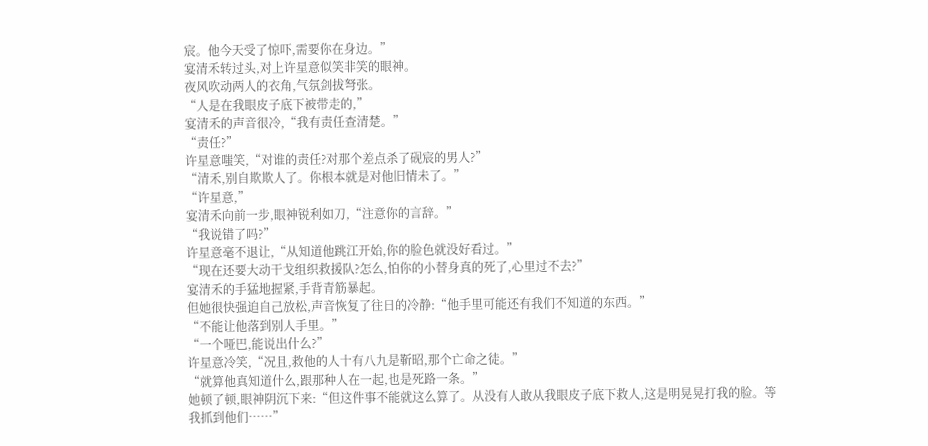宸。他今天受了惊吓,需要你在身边。”
宴清禾转过头,对上许星意似笑非笑的眼神。
夜风吹动两人的衣角,气氛剑拔弩张。
“人是在我眼皮子底下被带走的,”
宴清禾的声音很冷,“我有责任查清楚。”
“责任?”
许星意嗤笑,“对谁的责任?对那个差点杀了砚宸的男人?”
“清禾,别自欺欺人了。你根本就是对他旧情未了。”
“许星意,”
宴清禾向前一步,眼神锐利如刀,“注意你的言辞。”
“我说错了吗?”
许星意毫不退让,“从知道他跳江开始,你的脸色就没好看过。”
“现在还要大动干戈组织救援队?怎么,怕你的小替身真的死了,心里过不去?”
宴清禾的手猛地握紧,手背青筋暴起。
但她很快强迫自己放松,声音恢复了往日的冷静:“他手里可能还有我们不知道的东西。”
“不能让他落到别人手里。”
“一个哑巴,能说出什么?”
许星意冷笑,“况且,救他的人十有八九是靳昭,那个亡命之徒。”
“就算他真知道什么,跟那种人在一起,也是死路一条。”
她顿了顿,眼神阴沉下来:“但这件事不能就这么算了。从没有人敢从我眼皮子底下救人,这是明晃晃打我的脸。等我抓到他们……”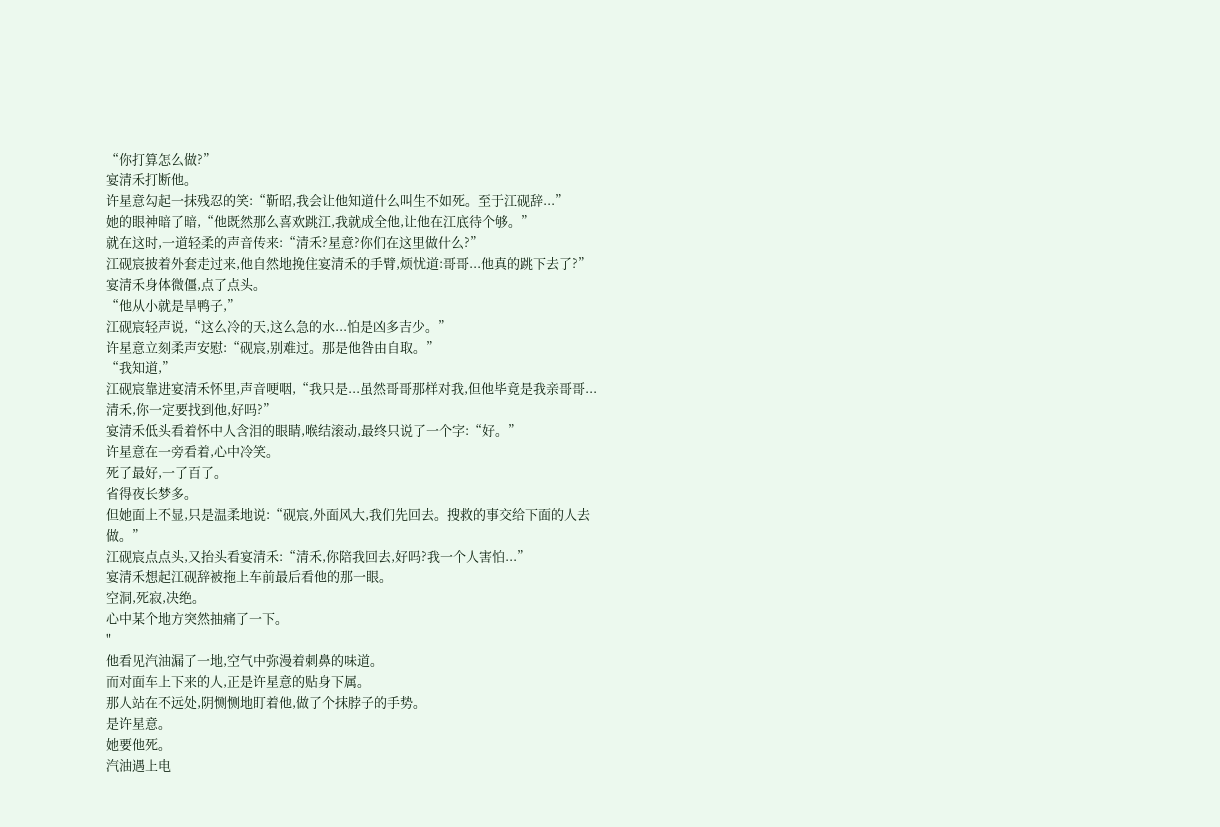“你打算怎么做?”
宴清禾打断他。
许星意勾起一抹残忍的笑:“靳昭,我会让他知道什么叫生不如死。至于江砚辞...”
她的眼神暗了暗,“他既然那么喜欢跳江,我就成全他,让他在江底待个够。”
就在这时,一道轻柔的声音传来:“清禾?星意?你们在这里做什么?”
江砚宸披着外套走过来,他自然地挽住宴清禾的手臂,烦忧道:哥哥...他真的跳下去了?”
宴清禾身体微僵,点了点头。
“他从小就是旱鸭子,”
江砚宸轻声说,“这么冷的天,这么急的水...怕是凶多吉少。”
许星意立刻柔声安慰:“砚宸,别难过。那是他咎由自取。”
“我知道,”
江砚宸靠进宴清禾怀里,声音哽咽,“我只是...虽然哥哥那样对我,但他毕竟是我亲哥哥...清禾,你一定要找到他,好吗?”
宴清禾低头看着怀中人含泪的眼睛,喉结滚动,最终只说了一个字:“好。”
许星意在一旁看着,心中冷笑。
死了最好,一了百了。
省得夜长梦多。
但她面上不显,只是温柔地说:“砚宸,外面风大,我们先回去。搜救的事交给下面的人去做。”
江砚宸点点头,又抬头看宴清禾:“清禾,你陪我回去,好吗?我一个人害怕...”
宴清禾想起江砚辞被拖上车前最后看他的那一眼。
空洞,死寂,决绝。
心中某个地方突然抽痛了一下。
"
他看见汽油漏了一地,空气中弥漫着刺鼻的味道。
而对面车上下来的人,正是许星意的贴身下属。
那人站在不远处,阴恻恻地盯着他,做了个抹脖子的手势。
是许星意。
她要他死。
汽油遇上电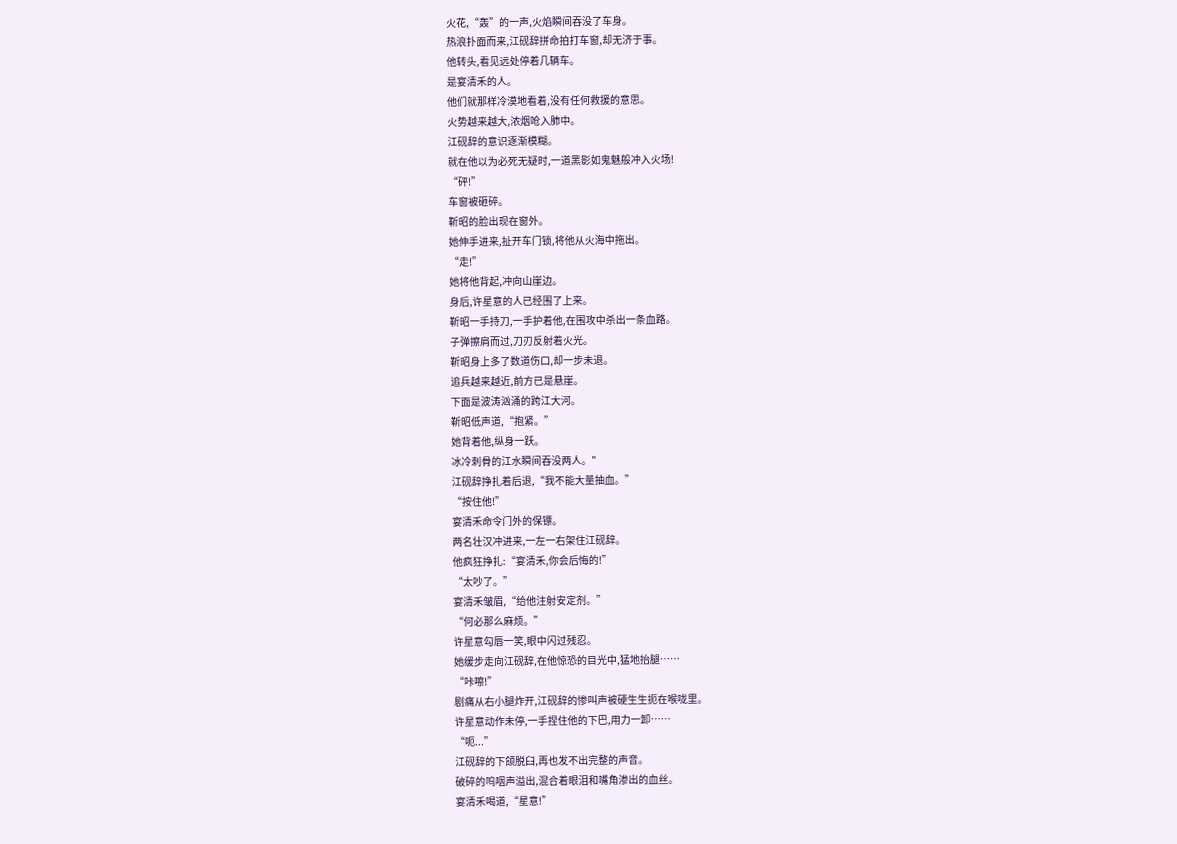火花,“轰”的一声,火焰瞬间吞没了车身。
热浪扑面而来,江砚辞拼命拍打车窗,却无济于事。
他转头,看见远处停着几辆车。
是宴清禾的人。
他们就那样冷漠地看着,没有任何救援的意思。
火势越来越大,浓烟呛入肺中。
江砚辞的意识逐渐模糊。
就在他以为必死无疑时,一道黑影如鬼魅般冲入火场!
“砰!”
车窗被砸碎。
靳昭的脸出现在窗外。
她伸手进来,扯开车门锁,将他从火海中拖出。
“走!”
她将他背起,冲向山崖边。
身后,许星意的人已经围了上来。
靳昭一手持刀,一手护着他,在围攻中杀出一条血路。
子弹擦肩而过,刀刃反射着火光。
靳昭身上多了数道伤口,却一步未退。
追兵越来越近,前方已是悬崖。
下面是波涛汹涌的跨江大河。
靳昭低声道,“抱紧。”
她背着他,纵身一跃。
冰冷刺骨的江水瞬间吞没两人。"
江砚辞挣扎着后退,“我不能大量抽血。”
“按住他!”
宴清禾命令门外的保镖。
两名壮汉冲进来,一左一右架住江砚辞。
他疯狂挣扎:“宴清禾,你会后悔的!”
“太吵了。”
宴清禾皱眉,“给他注射安定剂。”
“何必那么麻烦。”
许星意勾唇一笑,眼中闪过残忍。
她缓步走向江砚辞,在他惊恐的目光中,猛地抬腿……
“咔嚓!”
剧痛从右小腿炸开,江砚辞的惨叫声被硬生生扼在喉咙里。
许星意动作未停,一手捏住他的下巴,用力一卸……
“呃...”
江砚辞的下颌脱臼,再也发不出完整的声音。
破碎的呜咽声溢出,混合着眼泪和嘴角渗出的血丝。
宴清禾喝道,“星意!”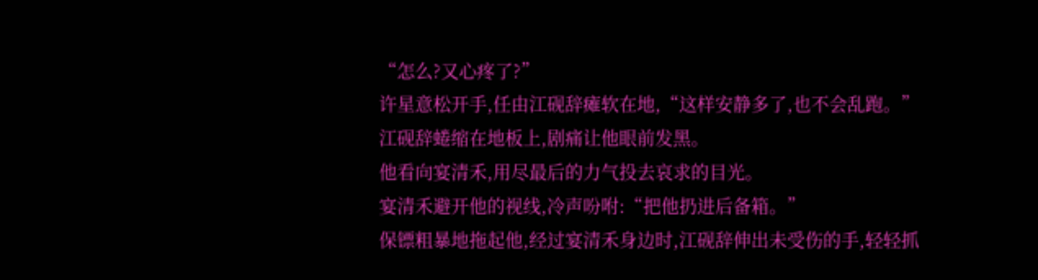“怎么?又心疼了?”
许星意松开手,任由江砚辞瘫软在地,“这样安静多了,也不会乱跑。”
江砚辞蜷缩在地板上,剧痛让他眼前发黑。
他看向宴清禾,用尽最后的力气投去哀求的目光。
宴清禾避开他的视线,冷声吩咐:“把他扔进后备箱。”
保镖粗暴地拖起他,经过宴清禾身边时,江砚辞伸出未受伤的手,轻轻抓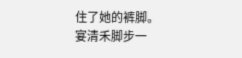住了她的裤脚。
宴清禾脚步一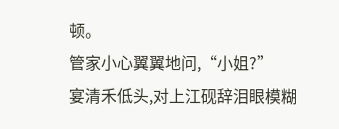顿。
管家小心翼翼地问,“小姐?”
宴清禾低头,对上江砚辞泪眼模糊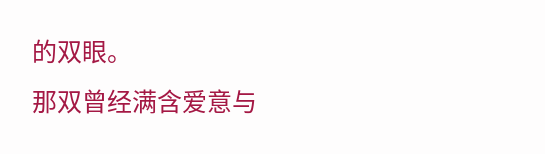的双眼。
那双曾经满含爱意与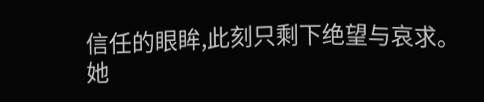信任的眼眸,此刻只剩下绝望与哀求。
她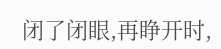闭了闭眼,再睁开时,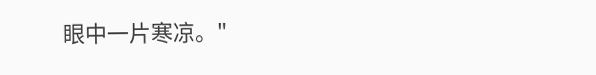眼中一片寒凉。"